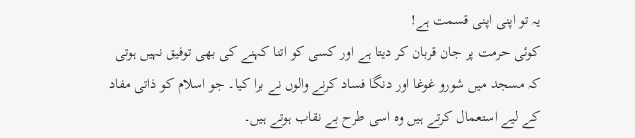یہ تو اپنی اپنی قسمت ہے!
کوئی حرمت پر جان قربان کر دیتا ہے اور کسی کو اتنا کہنے کی بھی توفیق نہیں ہوتی کہ مسجد میں شورو غوغا اور دنگا فساد کرنے والوں نے برا کیا۔ جو اسلام کو ذاتی مفاد کے لیے استعمال کرتے ہیں وہ اسی طرح بے نقاب ہوتے ہیں۔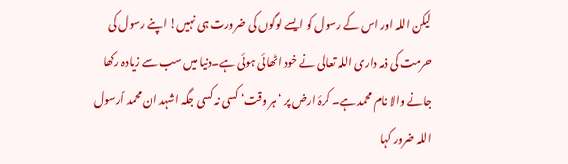لیکن اللہ اور اس کے رسول کو ایسے لوگوں کی ضرورت ہی نہیں! اپنے رسول کی حرمت کی ذمہ داری اللہ تعالی نے خود اٹھائی ہوئی ہے۔دنیا میں سب سے زیادہ رکھا جانے والا نام محمد ہے۔ کرۂ ارض پر ‘ ہر وقت‘ کسی نہ کسی جگہ اشہد ان محمد اًرسول اللہ ضرور کہا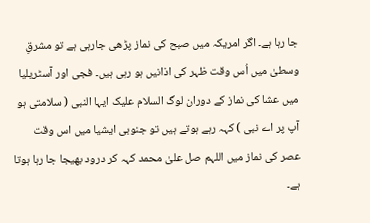جا رہا ہے۔ اگر امریکہ میں صبح کی نماز پڑھی جارہی ہے تو مشرقِ وسطیٰ میں اُس وقت ظہر کی اذانیں ہو رہی ہیں۔ فجی اور آسٹریلیا میں عشا کی نماز کے دوران لوگ السلام علیک ایہا النبی ( سلامتی ہو آپ پر اے نبی ) کہہ رہے ہوتے ہیں تو جنوبی ایشیا میں اس وقت عصر کی نماز میں اللہم صل علیٰ محمد کہہ کر درود بھیجا جا رہا ہوتا ہے۔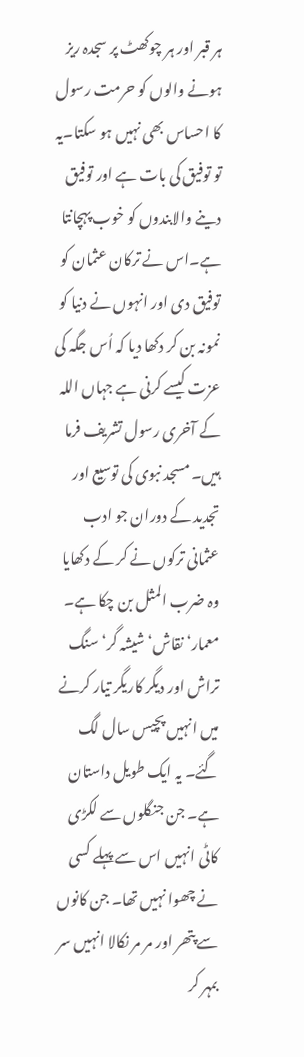ہر قبر اور ہر چوکھٹ پر سجدہ ریز ہونے والوں کو حرمت رسول کا احساس بھی نہیں ہو سکتا۔یہ تو توفیق کی بات ہے اور توفیق دینے والابندوں کو خوب پہچانتا ہے۔اس نے ترکان عثمان کو توفیق دی اور انہوں نے دنیا کو نمونہ بن کر دکھا دیا کہ اُس جگہ کی عزت کیسے کرنی ہے جہاں اللہ کے آخری رسول تشریف فرما ہیں۔ مسجد نبوی کی توسیع اور تجدید کے دوران جو ادب عثمانی ترکوں نے کر کے دکھایا وہ ضرب المثل بن چکا ہے۔ معمار‘ نقاش‘ شیشہ گر‘ سنگ تراش اور دیگر کاریگر تیار کرنے میں انہیں پچیس سال لگ گئے۔ یہ ایک طویل داستان ہے۔ جن جنگلوں سے لکڑی کاٹی انہیں اس سے پہلے کسی نے چھوا نہیں تھا۔ جن کانوں سے پتھر اور مر مر نکالا انہیں سر بمہر کر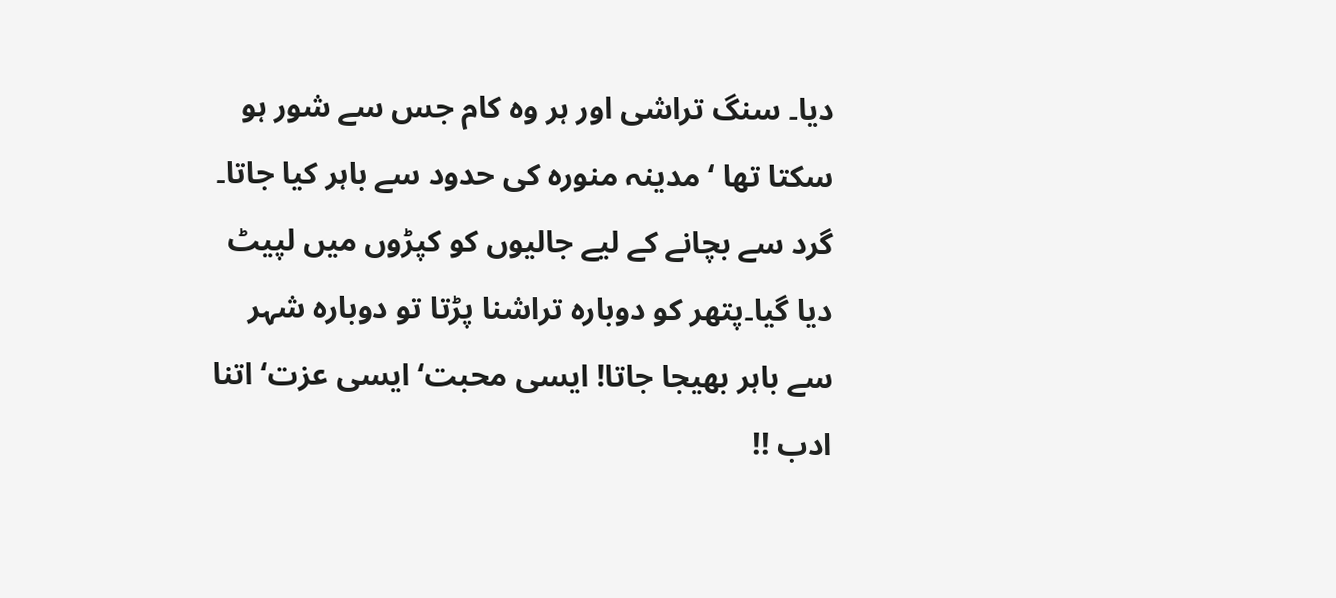دیا۔ سنگ تراشی اور ہر وہ کام جس سے شور ہو سکتا تھا ‘ مدینہ منورہ کی حدود سے باہر کیا جاتا۔ گرد سے بچانے کے لیے جالیوں کو کپڑوں میں لپیٹ دیا گیا۔پتھر کو دوبارہ تراشنا پڑتا تو دوبارہ شہر سے باہر بھیجا جاتا! ایسی محبت‘ ایسی عزت‘ اتنا ادب !!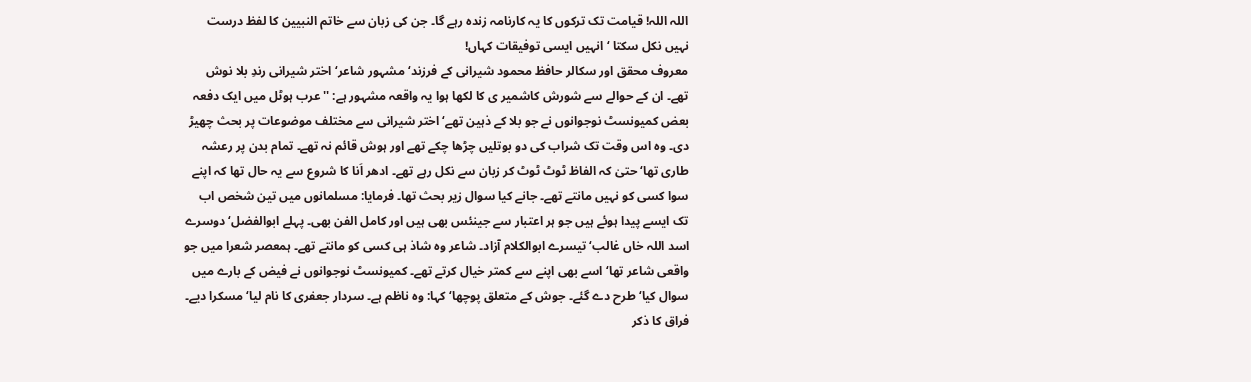اللہ اللہ! قیامت تک ترکوں کا یہ کارنامہ زندہ رہے گا۔ جن کی زبان سے خاتم النبیین کا لفظ درست نہیں نکل سکتا ‘ انہیں ایسی توفیقات کہاں!
معروف محقق اور سکالر حافظ محمود شیرانی کے فرزند‘ مشہور شاعر‘ اختر شیرانی رندِ بلا نوش تھے۔ ان کے حوالے سے شورش کاشمیر ی کا لکھا ہوا یہ واقعہ مشہور ہے: ''عرب ہوٹل میں ایک دفعہ بعض کمیونسٹ نوجوانوں نے جو بلا کے ذہین تھے‘ اختر شیرانی سے مختلف موضوعات پر بحث چھیڑ دی۔ وہ اس وقت تک شراب کی دو بوتلیں چڑھا چکے تھے اور ہوش قائم نہ تھے۔ تمام بدن پر رعشہ طاری تھا‘ حتیٰ کہ الفاظ ٹوٹ ٹوٹ کر زبان سے نکل رہے تھے۔ ادھر اَنا کا شروع سے یہ حال تھا کہ اپنے سوا کسی کو نہیں مانتے تھے۔ جانے کیا سوال زیر بحث تھا۔ فرمایا: مسلمانوں میں تین شخص اب تک ایسے پیدا ہوئے ہیں جو ہر اعتبار سے جینئس بھی ہیں اور کامل الفن بھی۔ پہلے ابوالفضل‘ دوسرے اسد اللہ خاں غالب‘ تیسرے ابوالکلام آزاد۔ شاعر وہ شاذ ہی کسی کو مانتے تھے۔ ہمعصر شعرا میں جو واقعی شاعر تھا‘ اسے بھی اپنے سے کمتر خیال کرتے تھے۔ کمیونسٹ نوجوانوں نے فیض کے بارے میں سوال کیا‘ طرح دے گئے۔ جوش کے متعلق پوچھا‘ کہا: وہ ناظم ہے۔ سردار جعفری کا نام لیا‘ مسکرا دیے۔ فراق کا ذکر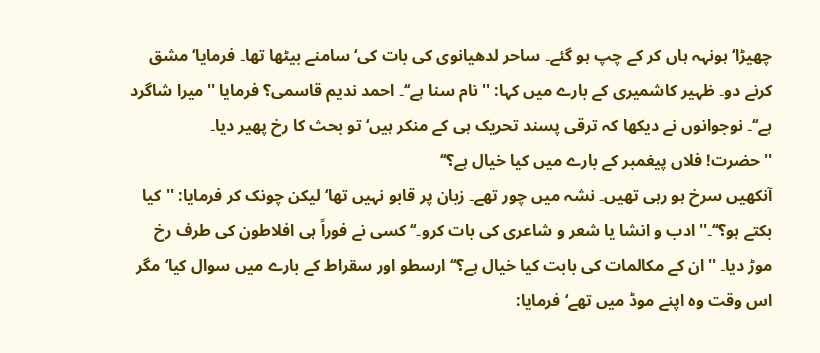چھیڑا‘ ہونہہ ہاں کر کے چپ ہو گئے۔ ساحر لدھیانوی کی بات کی‘ سامنے بیٹھا تھا۔ فرمایا‘ مشق کرنے دو۔ ظہیر کاشمیری کے بارے میں کہا: ''نام سنا ہے‘‘۔ احمد ندیم قاسمی؟ فرمایا ''میرا شاگرد ہے‘‘۔ نوجوانوں نے دیکھا کہ ترقی پسند تحریک ہی کے منکر ہیں‘ تو بحث کا رخ پھیر دیا۔
''حضرت! فلاں پیغمبر کے بارے میں کیا خیال ہے؟‘‘
آنکھیں سرخ ہو رہی تھیں۔ نشہ میں چور تھے۔ زبان پر قابو نہیں تھا‘ لیکن چونک کر فرمایا: ''کیا بکتے ہو؟‘‘۔''ادب و انشا یا شعر و شاعری کی بات کرو۔‘‘ کسی نے فوراً ہی افلاطون کی طرف رخ موڑ دیا۔ ''ان کے مکالمات کی بابت کیا خیال ہے؟‘‘ ارسطو اور سقراط کے بارے میں سوال کیا‘ مگر اس وقت وہ اپنے موڈ میں تھے‘ فرمایا: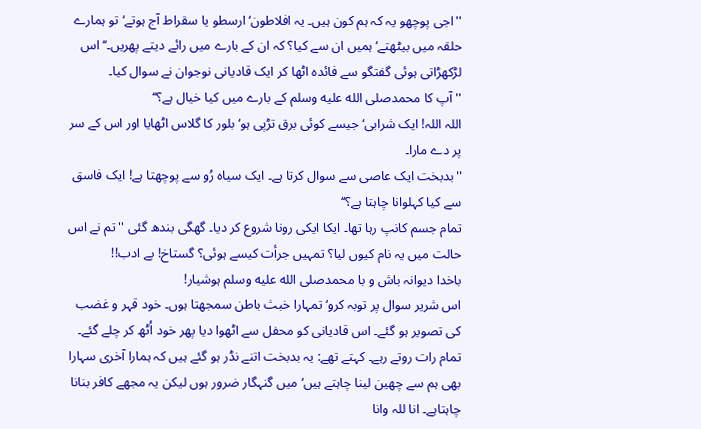''اجی پوچھو یہ کہ ہم کون ہیں۔ یہ افلاطون‘ ارسطو یا سقراط آج ہوتے‘ تو ہمارے حلقہ میں بیٹھتے‘ ہمیں ان سے کیا؟ کہ ان کے بارے میں رائے دیتے پھریں۔‘‘ اس لڑکھڑاتی ہوئی گفتگو سے فائدہ اٹھا کر ایک قادیانی نوجوان نے سوال کیا۔
''آپ کا محمدصلى الله عليه وسلم کے بارے میں کیا خیال ہے؟‘‘
اللہ اللہ! ایک شرابی‘ جیسے کوئی برق تڑپی ہو‘ بلور کا گلاس اٹھایا اور اس کے سر پر دے مارا۔
''بدبخت ایک عاصی سے سوال کرتا ہے۔ ایک سیاہ رُو سے پوچھتا ہے! ایک فاسق سے کیا کہلوانا چاہتا ہے؟‘‘
تمام جسم کانپ رہا تھا۔ ایکا ایکی رونا شروع کر دیا۔ گھگی بندھ گئی ''تم نے اس حالت میں یہ نام کیوں لیا؟ تمہیں جرأت کیسے ہوئی؟ گستاخ! بے ادب!!
باخدا دیوانہ باش و با محمدصلى الله عليه وسلم ہوشیار!
اس شریر سوال پر توبہ کرو‘ تمہارا خبث باطن سمجھتا ہوں۔ خود قہر و غضب کی تصویر ہو گئے۔ اس قادیانی کو محفل سے اٹھوا دیا پھر خود اُٹھ کر چلے گئے۔ تمام رات روتے رہے۔ کہتے تھے: یہ بدبخت اتنے نڈر ہو گئے ہیں کہ ہمارا آخری سہارا بھی ہم سے چھین لینا چاہتے ہیں‘ میں گنہگار ضرور ہوں لیکن یہ مجھے کافر بنانا چاہتاہے۔ انا للہ وانا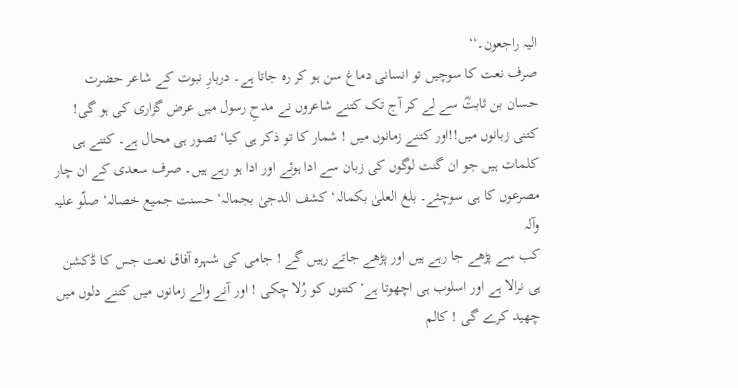الیہ راجعون۔‘‘
صرف نعت کا سوچیں تو انسانی دماغ سن ہو کر رہ جاتا ہے۔ دربارِ نبوت کے شاعر حضرت حسان بن ثابتؓ سے لے کر آج تک کتنے شاعروں نے مدحِ رسول میں عرض گزاری کی ہو گی! کتنی زبانوں میں!!اور کتنے زمانوں میں ! شمار کا تو ذکر ہی کیا‘ تصور ہی محال ہے۔ کتنے ہی کلمات ہیں جو ان گنت لوگوں کی زبان سے ادا ہوئے اور ادا ہو رہے ہیں۔ صرف سعدی کے ان چار مصرعوں کا ہی سوچئے۔ بلغ العلیٰ بکمالہ‘ کشف الدجیٰ بجمالہ‘ حسنت جمیع خصالہ‘ صلّو علیہ وآلہ
کب سے پڑھے جا رہے ہیں اور پڑھے جاتے رہیں گے ! جامی کی شہرہ آفاق نعت جس کا ڈکشن ہی نرالا ہے اور اسلوب ہی اچھوتا ہے‘ کتنوں کو رُلا چکی ! اور آنے والے زمانوں میں کتنے دلوں میں چھید کرے گی ! کالم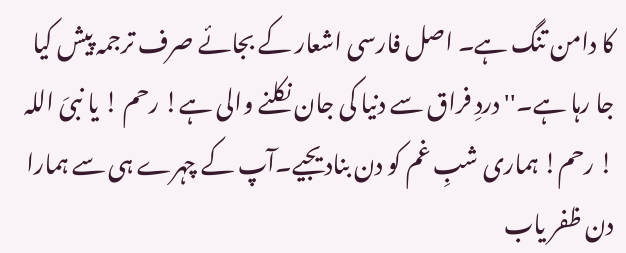کا دامن تنگ ہے۔ اصل فارسی اشعار کے بجائے صرف ترجمہ پیش کیا جا رہا ہے۔'' دردِ فراق سے دنیا کی جان نکلنے والی ہے! رحم ! یا نبیَ اللہ ! رحم! ہماری شبِ غم کو دن بنادیجیے۔آپ کے چہرے ہی سے ہمارا دن ظفر یاب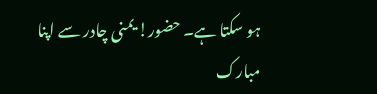ہو سکتا ہے۔ حضور! یمنی چادر سے اپنا مبارک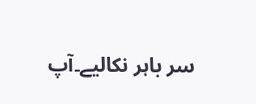سر باہر نکالیے۔آپ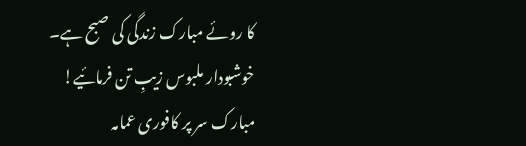کا روئے مبارک زندگی کی صبح ہے۔ خوشبودار ملبوس زیبِ تن فرمائیے! مبارک سر پر کافوری عمامہ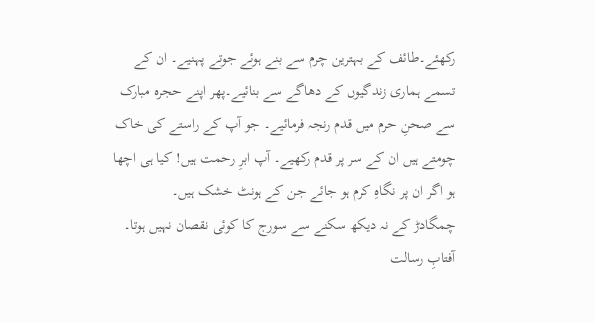رکھئے۔طائف کے بہترین چرم سے بنے ہوئے جوتے پہنیے۔ ان کے تسمے ہماری زندگیوں کے دھاگے سے بنائیے۔پھر اپنے حجرہ مبارک سے صحنِ حرم میں قدم رنجہ فرمائیے۔ جو آپ کے راستے کی خاک چومتے ہیں ان کے سر پر قدم رکھیے۔ آپ ابرِ رحمت ہیں! کیا ہی اچھا ہو اگر ان پر نگاہِ کرم ہو جائے جن کے ہونٹ خشک ہیں۔
چمگادڑ کے نہ دیکھ سکنے سے سورج کا کوئی نقصان نہیں ہوتا۔ آفتابِ رسالت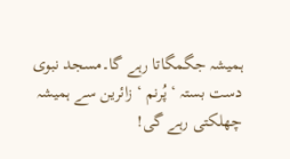ہمیشہ جگمگاتا رہے گا۔مسجد نبوی دست بستہ ‘ پُرنم ‘ زائرین سے ہمیشہ چھلکتی رہے گی!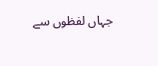جہاں لفظوں سے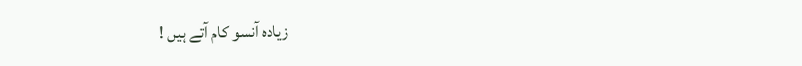زیادہ آنسو کام آتے ہیں !